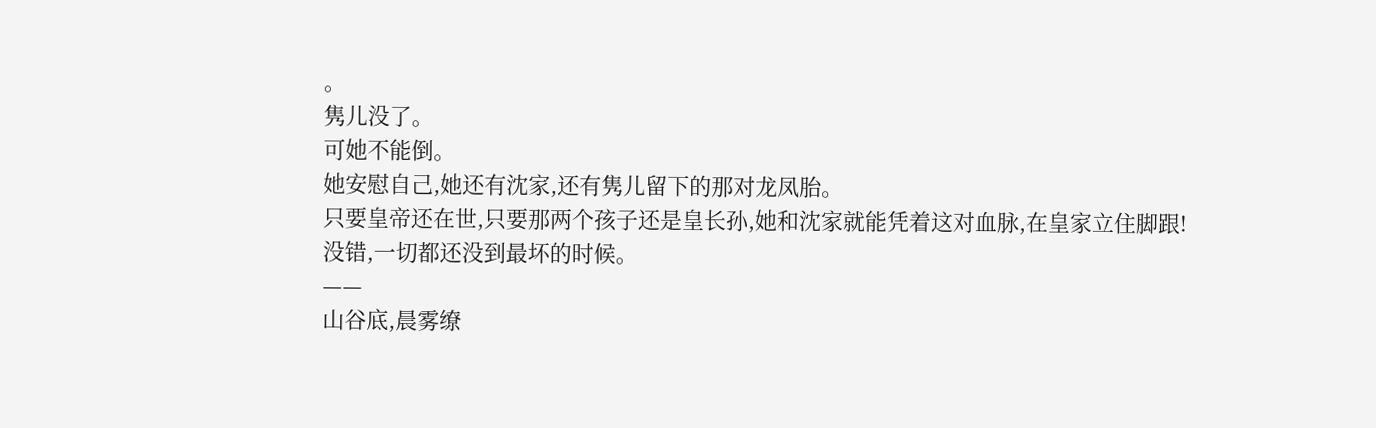。
隽儿没了。
可她不能倒。
她安慰自己,她还有沈家,还有隽儿留下的那对龙凤胎。
只要皇帝还在世,只要那两个孩子还是皇长孙,她和沈家就能凭着这对血脉,在皇家立住脚跟!
没错,一切都还没到最坏的时候。
——
山谷底,晨雾缭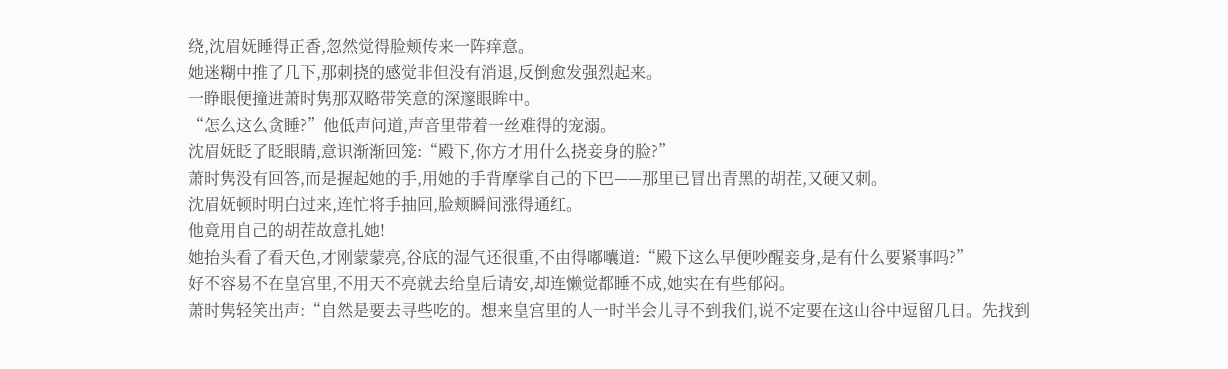绕,沈眉妩睡得正香,忽然觉得脸颊传来一阵痒意。
她迷糊中推了几下,那刺挠的感觉非但没有消退,反倒愈发强烈起来。
一睁眼便撞进萧时隽那双略带笑意的深邃眼眸中。
“怎么这么贪睡?”他低声问道,声音里带着一丝难得的宠溺。
沈眉妩眨了眨眼睛,意识渐渐回笼:“殿下,你方才用什么挠妾身的脸?”
萧时隽没有回答,而是握起她的手,用她的手背摩挲自己的下巴——那里已冒出青黑的胡茬,又硬又刺。
沈眉妩顿时明白过来,连忙将手抽回,脸颊瞬间涨得通红。
他竟用自己的胡茬故意扎她!
她抬头看了看天色,才刚蒙蒙亮,谷底的湿气还很重,不由得嘟囔道:“殿下这么早便吵醒妾身,是有什么要紧事吗?”
好不容易不在皇宫里,不用天不亮就去给皇后请安,却连懒觉都睡不成,她实在有些郁闷。
萧时隽轻笑出声:“自然是要去寻些吃的。想来皇宫里的人一时半会儿寻不到我们,说不定要在这山谷中逗留几日。先找到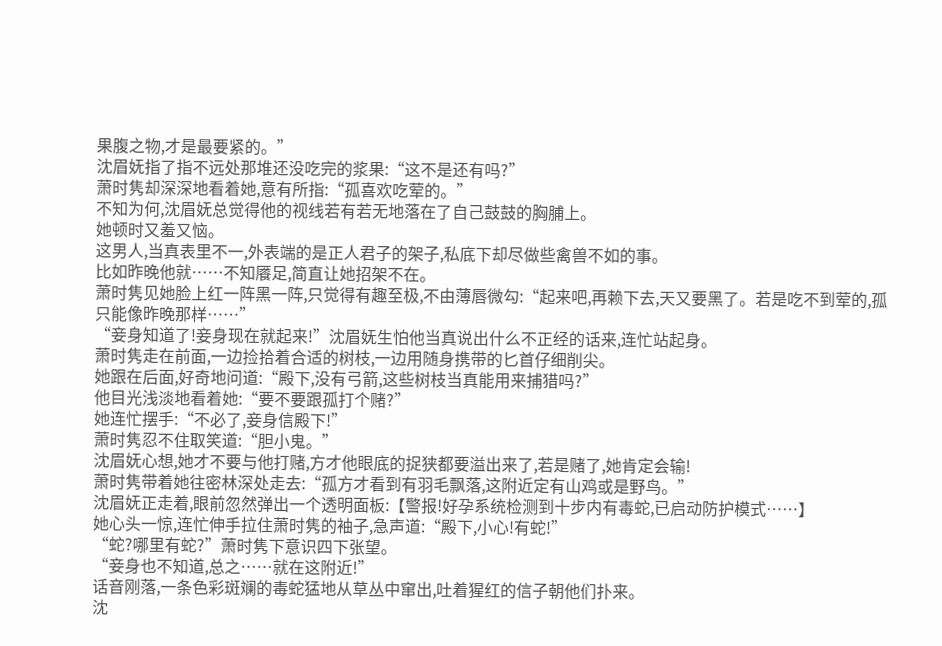果腹之物,才是最要紧的。”
沈眉妩指了指不远处那堆还没吃完的浆果:“这不是还有吗?”
萧时隽却深深地看着她,意有所指:“孤喜欢吃荤的。”
不知为何,沈眉妩总觉得他的视线若有若无地落在了自己鼓鼓的胸脯上。
她顿时又羞又恼。
这男人,当真表里不一,外表端的是正人君子的架子,私底下却尽做些禽兽不如的事。
比如昨晚他就……不知餍足,简直让她招架不在。
萧时隽见她脸上红一阵黑一阵,只觉得有趣至极,不由薄唇微勾:“起来吧,再赖下去,天又要黑了。若是吃不到荤的,孤只能像昨晚那样……”
“妾身知道了!妾身现在就起来!”沈眉妩生怕他当真说出什么不正经的话来,连忙站起身。
萧时隽走在前面,一边捡拾着合适的树枝,一边用随身携带的匕首仔细削尖。
她跟在后面,好奇地问道:“殿下,没有弓箭,这些树枝当真能用来捕猎吗?”
他目光浅淡地看着她:“要不要跟孤打个赌?”
她连忙摆手:“不必了,妾身信殿下!”
萧时隽忍不住取笑道:“胆小鬼。”
沈眉妩心想,她才不要与他打赌,方才他眼底的捉狭都要溢出来了,若是赌了,她肯定会输!
萧时隽带着她往密林深处走去:“孤方才看到有羽毛飘落,这附近定有山鸡或是野鸟。”
沈眉妩正走着,眼前忽然弹出一个透明面板:【警报!好孕系统检测到十步内有毒蛇,已启动防护模式……】
她心头一惊,连忙伸手拉住萧时隽的袖子,急声道:“殿下,小心!有蛇!”
“蛇?哪里有蛇?”萧时隽下意识四下张望。
“妾身也不知道,总之……就在这附近!”
话音刚落,一条色彩斑斓的毒蛇猛地从草丛中窜出,吐着猩红的信子朝他们扑来。
沈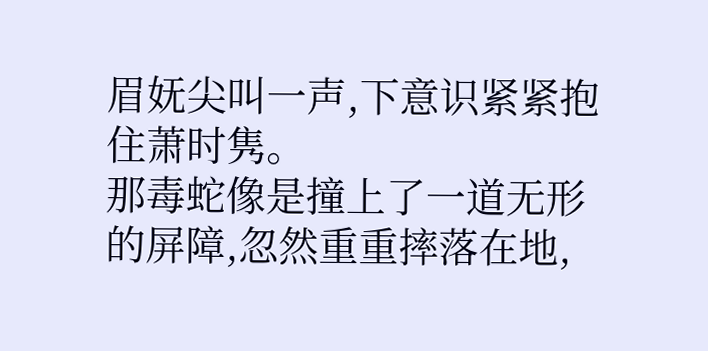眉妩尖叫一声,下意识紧紧抱住萧时隽。
那毒蛇像是撞上了一道无形的屏障,忽然重重摔落在地,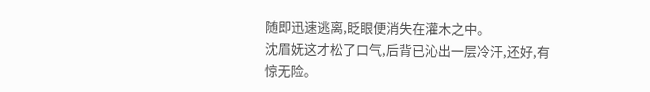随即迅速逃离,眨眼便消失在灌木之中。
沈眉妩这才松了口气,后背已沁出一层冷汗,还好,有惊无险。